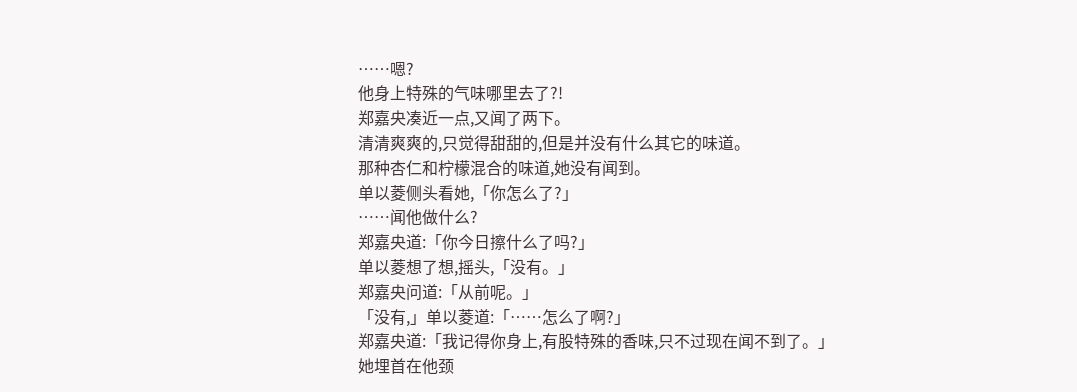……嗯?
他身上特殊的气味哪里去了?!
郑嘉央凑近一点,又闻了两下。
清清爽爽的,只觉得甜甜的,但是并没有什么其它的味道。
那种杏仁和柠檬混合的味道,她没有闻到。
单以菱侧头看她,「你怎么了?」
……闻他做什么?
郑嘉央道:「你今日擦什么了吗?」
单以菱想了想,摇头,「没有。」
郑嘉央问道:「从前呢。」
「没有,」单以菱道:「……怎么了啊?」
郑嘉央道:「我记得你身上,有股特殊的香味,只不过现在闻不到了。」
她埋首在他颈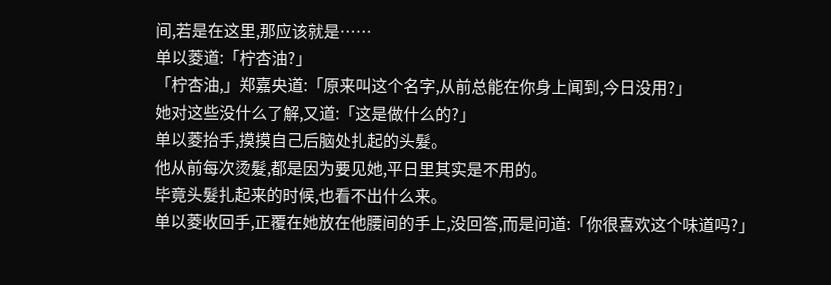间,若是在这里,那应该就是……
单以菱道:「柠杏油?」
「柠杏油,」郑嘉央道:「原来叫这个名字,从前总能在你身上闻到,今日没用?」
她对这些没什么了解,又道:「这是做什么的?」
单以菱抬手,摸摸自己后脑处扎起的头髮。
他从前每次烫髮,都是因为要见她,平日里其实是不用的。
毕竟头髮扎起来的时候,也看不出什么来。
单以菱收回手,正覆在她放在他腰间的手上,没回答,而是问道:「你很喜欢这个味道吗?」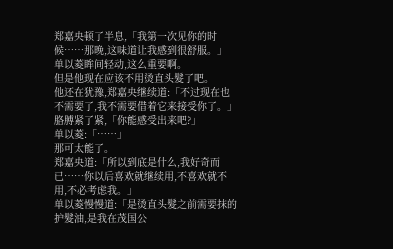郑嘉央顿了半息,「我第一次见你的时候……那晚,这味道让我感到很舒服。」
单以菱眸间轻动,这么重要啊。
但是他现在应该不用烫直头髮了吧。
他还在犹豫,郑嘉央继续道:「不过现在也不需要了,我不需要借着它来接受你了。」胳膊紧了紧,「你能感受出来吧?」
单以菱:「……」
那可太能了。
郑嘉央道:「所以到底是什么,我好奇而已……你以后喜欢就继续用,不喜欢就不用,不必考虑我。」
单以菱慢慢道:「是烫直头髮之前需要抹的护髮油,是我在茂国公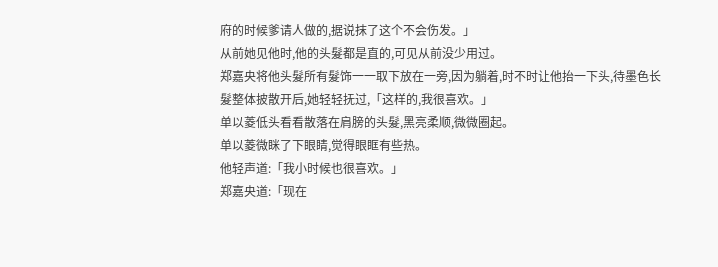府的时候爹请人做的,据说抹了这个不会伤发。」
从前她见他时,他的头髮都是直的,可见从前没少用过。
郑嘉央将他头髮所有髮饰一一取下放在一旁,因为躺着,时不时让他抬一下头,待墨色长髮整体披散开后,她轻轻抚过,「这样的,我很喜欢。」
单以菱低头看看散落在肩膀的头髮,黑亮柔顺,微微圈起。
单以菱微眯了下眼睛,觉得眼眶有些热。
他轻声道:「我小时候也很喜欢。」
郑嘉央道:「现在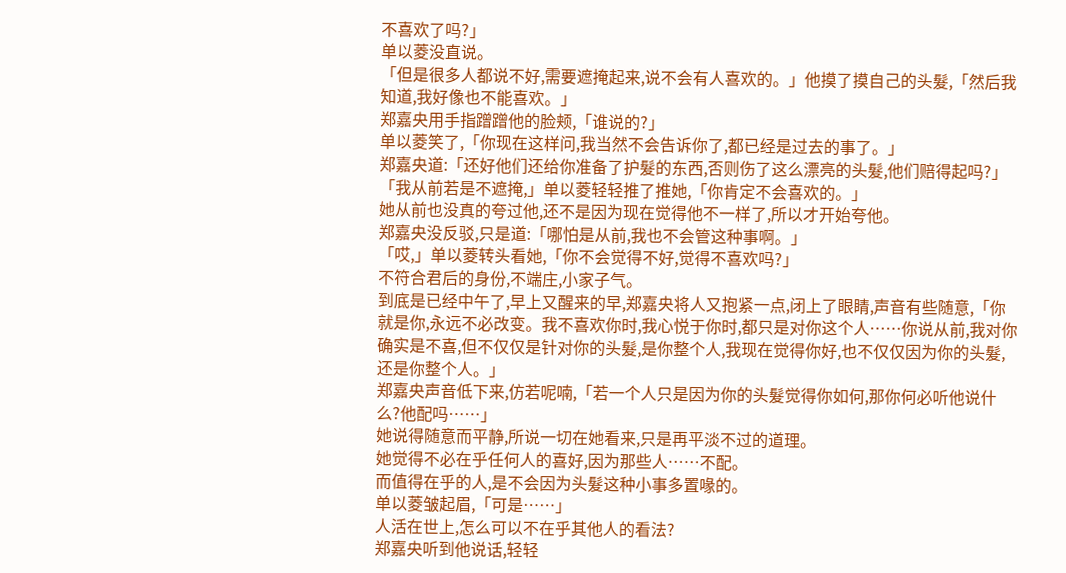不喜欢了吗?」
单以菱没直说。
「但是很多人都说不好,需要遮掩起来,说不会有人喜欢的。」他摸了摸自己的头髮,「然后我知道,我好像也不能喜欢。」
郑嘉央用手指蹭蹭他的脸颊,「谁说的?」
单以菱笑了,「你现在这样问,我当然不会告诉你了,都已经是过去的事了。」
郑嘉央道:「还好他们还给你准备了护髮的东西,否则伤了这么漂亮的头髮,他们赔得起吗?」
「我从前若是不遮掩,」单以菱轻轻推了推她,「你肯定不会喜欢的。」
她从前也没真的夸过他,还不是因为现在觉得他不一样了,所以才开始夸他。
郑嘉央没反驳,只是道:「哪怕是从前,我也不会管这种事啊。」
「哎,」单以菱转头看她,「你不会觉得不好,觉得不喜欢吗?」
不符合君后的身份,不端庄,小家子气。
到底是已经中午了,早上又醒来的早,郑嘉央将人又抱紧一点,闭上了眼睛,声音有些随意,「你就是你,永远不必改变。我不喜欢你时,我心悦于你时,都只是对你这个人……你说从前,我对你确实是不喜,但不仅仅是针对你的头髮,是你整个人,我现在觉得你好,也不仅仅因为你的头髮,还是你整个人。」
郑嘉央声音低下来,仿若呢喃,「若一个人只是因为你的头髮觉得你如何,那你何必听他说什么?他配吗……」
她说得随意而平静,所说一切在她看来,只是再平淡不过的道理。
她觉得不必在乎任何人的喜好,因为那些人……不配。
而值得在乎的人,是不会因为头髮这种小事多置喙的。
单以菱皱起眉,「可是……」
人活在世上,怎么可以不在乎其他人的看法?
郑嘉央听到他说话,轻轻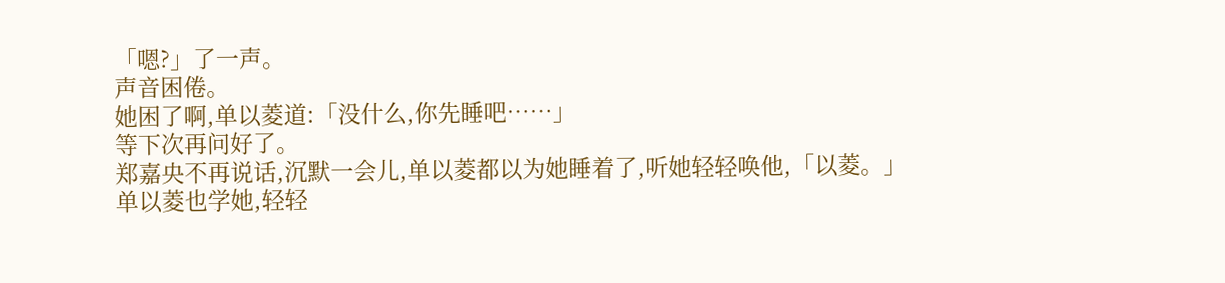「嗯?」了一声。
声音困倦。
她困了啊,单以菱道:「没什么,你先睡吧……」
等下次再问好了。
郑嘉央不再说话,沉默一会儿,单以菱都以为她睡着了,听她轻轻唤他,「以菱。」
单以菱也学她,轻轻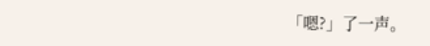「嗯?」了一声。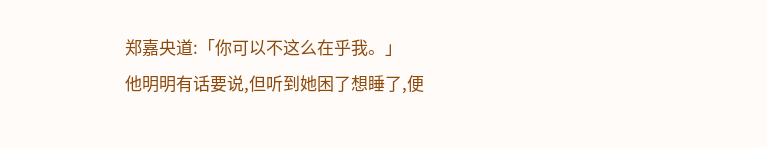郑嘉央道:「你可以不这么在乎我。」
他明明有话要说,但听到她困了想睡了,便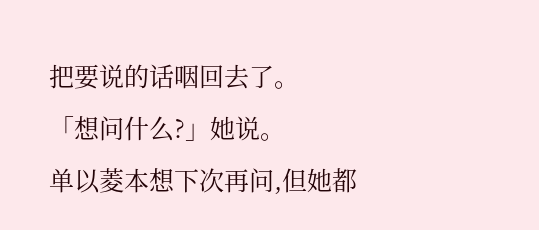把要说的话咽回去了。
「想问什么?」她说。
单以菱本想下次再问,但她都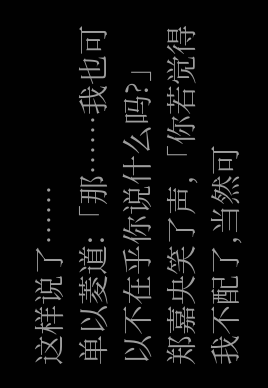这样说了……
单以菱道:「那……我也可以不在乎你说什么吗?」
郑嘉央笑了声,「你若觉得我不配了,当然可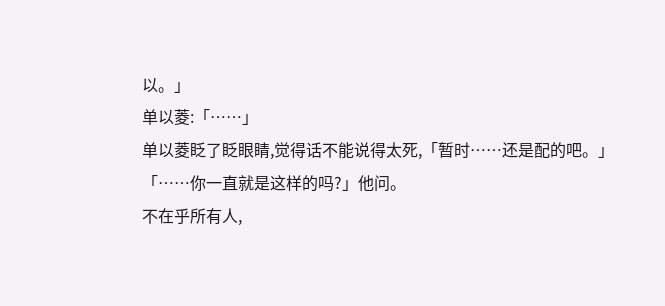以。」
单以菱:「……」
单以菱眨了眨眼睛,觉得话不能说得太死,「暂时……还是配的吧。」
「……你一直就是这样的吗?」他问。
不在乎所有人,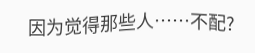因为觉得那些人……不配?